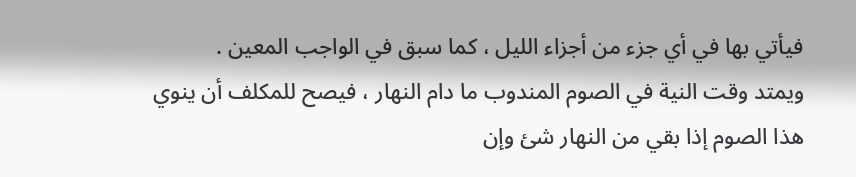فيأتي بها في أي جزء من أجزاء الليل ، كما سبق في الواجب المعين .
ويمتد وقت النية في الصوم المندوب ما دام النهار ، فيصح للمكلف أن ينوي
هذا الصوم إذا بقي من النهار شئ وإن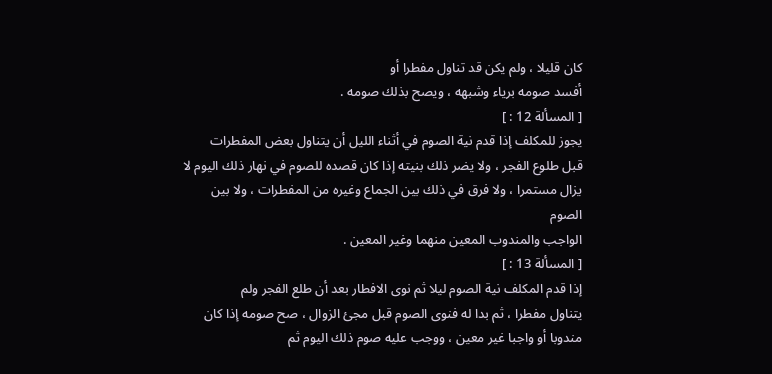كان قليلا ، ولم يكن قد تناول مفطرا أو
أفسد صومه برياء وشبهه ، ويصح بذلك صومه .
[ المسألة 12 : ]
يجوز للمكلف إذا قدم نية الصوم في أثناء الليل أن يتناول بعض المفطرات
قبل طلوع الفجر ، ولا يضر ذلك بنيته إذا كان قصده للصوم في نهار ذلك اليوم لا
يزال مستمرا ، ولا فرق في ذلك بين الجماع وغيره من المفطرات ، ولا بين الصوم
الواجب والمندوب المعين منهما وغير المعين .
[ المسألة 13 : ]
إذا قدم المكلف نية الصوم ليلا ثم نوى الافطار بعد أن طلع الفجر ولم
يتناول مفطرا ، ثم بدا له فنوى الصوم قبل مجئ الزوال ، صح صومه إذا كان
مندوبا أو واجبا غير معين ، ووجب عليه صوم ذلك اليوم ثم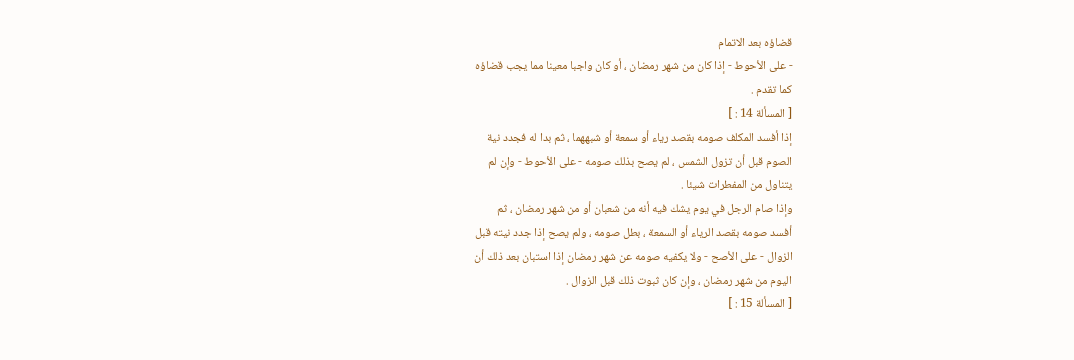قضاؤه بعد الاتمام
- على الأحوط - إذا كان من شهر رمضان ، أو كان واجبا معينا مما يجب قضاؤه
كما تقدم .
[ المسألة 14 : ]
إذا أفسد المكلف صومه بقصد رياء أو سمعة أو شبههما ، ثم بدا له فجدد نية
الصوم قبل أن تزول الشمس ، لم يصح بذلك صومه - على الأحوط - وإن لم
يتناول من المفطرات شيئا .
وإذا صام الرجل في يوم يشك فيه أنه من شعبان أو من شهر رمضان ، ثم
أفسد صومه بقصد الرياء أو السمعة ، بطل صومه ، ولم يصح إذا جدد نيته قبل
الزوال - على الأصح - ولا يكفيه صومه عن شهر رمضان إذا استبان بعد ذلك أن
اليوم من شهر رمضان ، وإن كان ثبوت ذلك قبل الزوال .
[ المسألة 15 : ]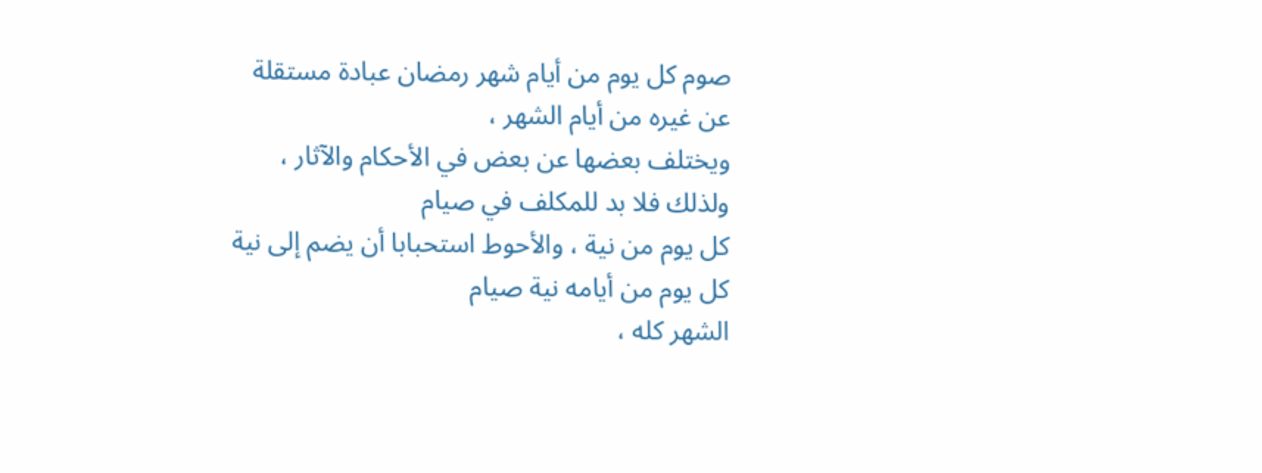صوم كل يوم من أيام شهر رمضان عبادة مستقلة عن غيره من أيام الشهر ،
ويختلف بعضها عن بعض في الأحكام والآثار ، ولذلك فلا بد للمكلف في صيام
كل يوم من نية ، والأحوط استحبابا أن يضم إلى نية كل يوم من أيامه نية صيام
الشهر كله ،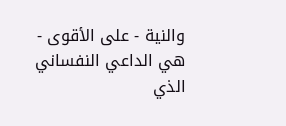والنية - على الأقوى - هي الداعي النفساني الذي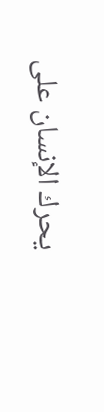يحرك الإنسان على